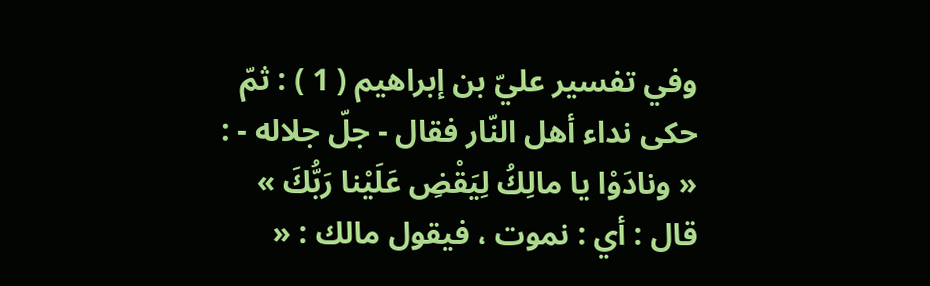وفي تفسير عليّ بن إبراهيم ( 1 ) : ثمّ حكى نداء أهل النّار فقال - جلّ جلاله - :
« ونادَوْا يا مالِكُ لِيَقْضِ عَلَيْنا رَبُّكَ » قال : أي : نموت ، فيقول مالك : «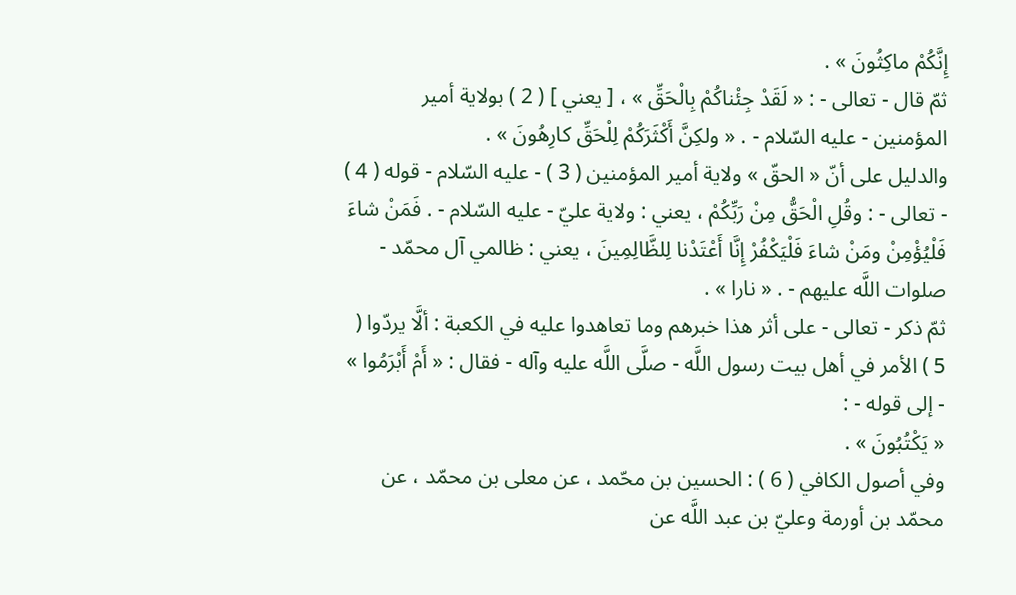إِنَّكُمْ ماكِثُونَ » .
ثمّ قال - تعالى - : « لَقَدْ جِئْناكُمْ بِالْحَقِّ » ، [ يعني ] ( 2 ) بولاية أمير المؤمنين - عليه السّلام - . « ولكِنَّ أَكْثَرَكُمْ لِلْحَقِّ كارِهُونَ » .
والدليل على أنّ « الحقّ » ولاية أمير المؤمنين ( 3 ) - عليه السّلام - قوله ( 4 ) - تعالى - : وقُلِ الْحَقُّ مِنْ رَبِّكُمْ ، يعني : ولاية عليّ - عليه السّلام - . فَمَنْ شاءَ فَلْيُؤْمِنْ ومَنْ شاءَ فَلْيَكْفُرْ إِنَّا أَعْتَدْنا لِلظَّالِمِينَ ، يعني : ظالمي آل محمّد - صلوات اللَّه عليهم - . « نارا » .
ثمّ ذكر - تعالى - على أثر هذا خبرهم وما تعاهدوا عليه في الكعبة : ألَّا يردّوا ( 5 ) الأمر في أهل بيت رسول اللَّه - صلَّى اللَّه عليه وآله - فقال : « أَمْ أَبْرَمُوا » - إلى قوله - :
« يَكْتُبُونَ » .
وفي أصول الكافي ( 6 ) : الحسين بن محّمد ، عن معلى بن محمّد ، عن محمّد بن أورمة وعليّ بن عبد اللَّه عن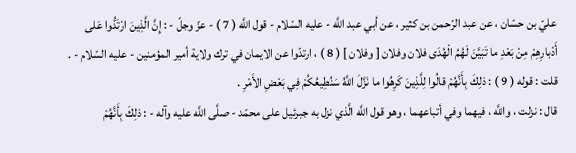عليّ بن حسّان ، عن عبد الرّحمن بن كثير ، عن أبي عبد اللَّه - عليه السّلام - قول اللَّه ( 7 ) - عزّ وجلّ - : إِنَّ الَّذِينَ ارْتَدُّوا عَلى أَدْبارِهِمْ مِنْ بَعْدِ ما تَبَيَّنَ لَهُمُ الْهُدَى فلان وفلان [ وفلان ] ( 8 ) ، ارتدّوا عن الايمان في ترك ولاية أمير المؤمنين - عليه السّلام - .
قلت : قوله ( 9 ) : ذلِكَ بِأَنَّهُمْ قالُوا لِلَّذِينَ كَرِهُوا ما نَزَّلَ اللَّهُ سَنُطِيعُكُمْ فِي بَعْضِ الأَمْرِ .
قال : نزلت ، واللَّه ، فيهما وفي أتباعهما ، وهو قول اللَّه الَّذي نزل به جبرئيل على محمّد - صلَّى اللَّه عليه وآله - : ذلِكَ بِأَنَّهُمْ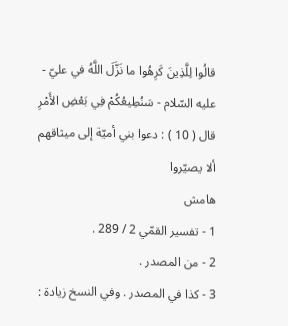قالُوا لِلَّذِينَ كَرِهُوا ما نَزَّلَ اللَّهُ في عليّ - عليه السّلام - سَنُطِيعُكُمْ فِي بَعْضِ الأَمْرِ قال ( 10 ) : دعوا بني أميّة إلى ميثاقهم ألا يصيّروا
هامش
1 - تفسير القمّي 2 / 289 .
2 - من المصدر .
3 - كذا في المصدر . وفي النسخ زيادة :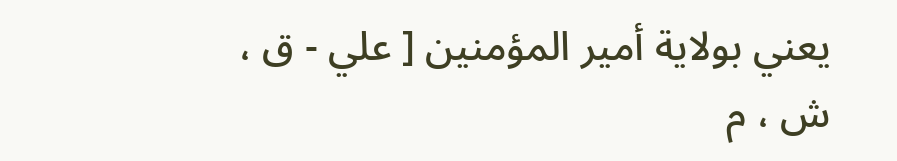يعني بولاية أمير المؤمنين [ علي - ق ، ش ، م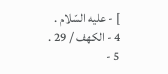] - عليه السّلام .
4 - الكهف / 29 .
5 -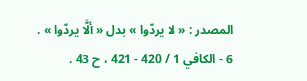المصدر : « لا يردّوا » بدل « ألَّا يردّوا » .
6 - الكافي 1 / 420 - 421 ، ح 43 .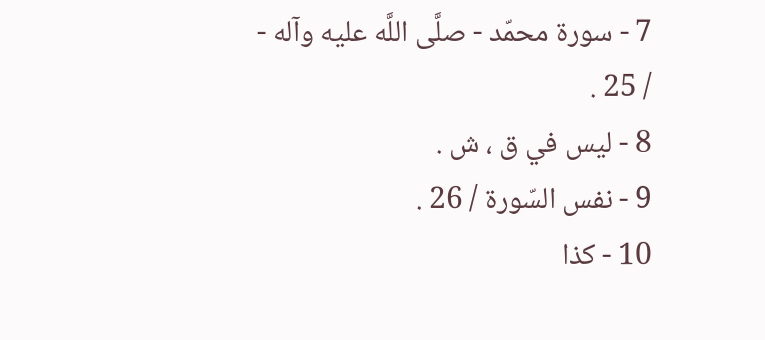7 - سورة محمّد - صلَّى اللَّه عليه وآله - / 25 .
8 - ليس في ق ، ش .
9 - نفس السّورة / 26 .
10 - كذا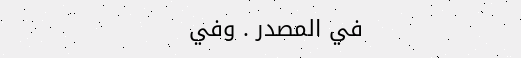في المصدر . وفي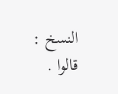النسخ : قالوا .